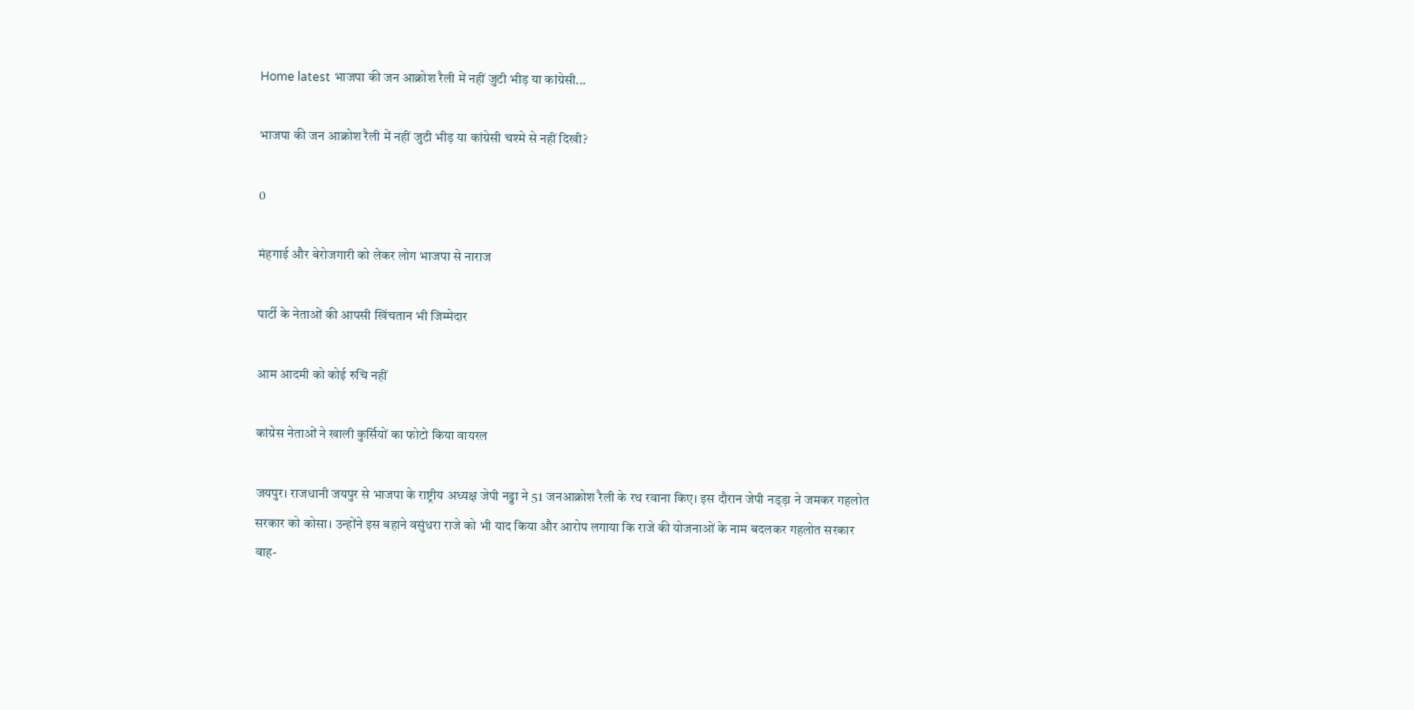Home latest भाजपा की जन आक्रोश रैली में नहीं जुटी भीड़ या कांग्रेसी...

भाजपा की जन आक्रोश रैली में नहीं जुटी भीड़ या कांग्रेसी चश्मे से नहीं दिखी?

0

मंहगाई और बेरोजगारी को लेकर लोग भाजपा से नाराज

पार्टी के नेताओं की आपसी खिंचतान भी जिम्मेदार

आम आदमी को कोई रुचि नहीं

कांग्रेस नेताओं ने खाली कुर्सियों का फोटो किया वायरल

जयपुर। राजधानी जयपुर से भाजपा के राष्ट्रीय अध्यक्ष जेपी नड्डा ने 51 जनआक्रोश रैली के रथ रवाना किए। इस दौरान जेपी नड्ड़ा ने जमकर गहलोत सरकार को कोसा। उन्होंने इस बहाने वसुंधरा राजे को भी याद किया और आरोप लगाया कि राजे की योजनाओं के नाम बदलकर गहलोत सरकार वाह-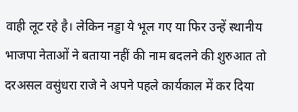वाही लूट रहे है। लेकिन नड्डा ये भूल गए या फिर उन्हें स्थानीय भाजपा नेताओं ने बताया नहीं की नाम बदलने की शुरुआत तो दरअसल वसुंधरा राजे ने अपने पहले कार्यकाल में कर दिया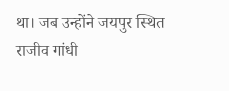था। जब उन्होंने जयपुर स्थित राजीव गांधी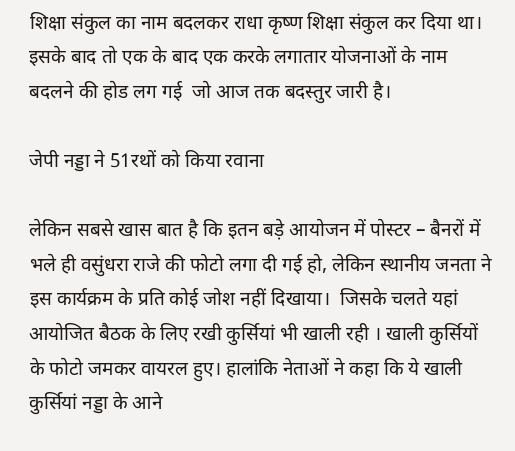शिक्षा संकुल का नाम बदलकर राधा कृष्ण शिक्षा संकुल कर दिया था। इसके बाद तो एक के बाद एक करके लगातार योजनाओं के नाम बदलने की होड लग गई  जो आज तक बदस्तुर जारी है।

जेपी नड्डा ने 51रथों को किया रवाना

लेकिन सबसे खास बात है कि इतन बड़े आयोजन में पोस्टर – बैनरों में भले ही वसुंधरा राजे की फोटो लगा दी गई हो, लेकिन स्थानीय जनता ने इस कार्यक्रम के प्रति कोई जोश नहीं दिखाया।  जिसके चलते यहां आयोजित बैठक के लिए रखी कुर्सियां भी खाली रही । खाली कुर्सियों के फोटो जमकर वायरल हुए। हालांकि नेताओं ने कहा कि ये खाली कुर्सियां नड्डा के आने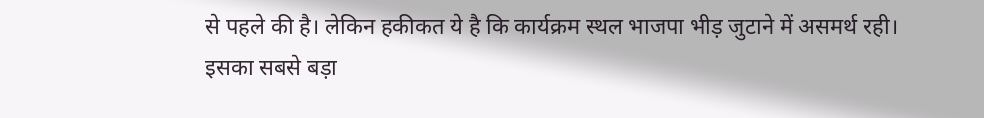से पहले की है। लेकिन हकीकत ये है कि कार्यक्रम स्थल भाजपा भीड़ जुटाने में असमर्थ रही। इसका सबसे बड़ा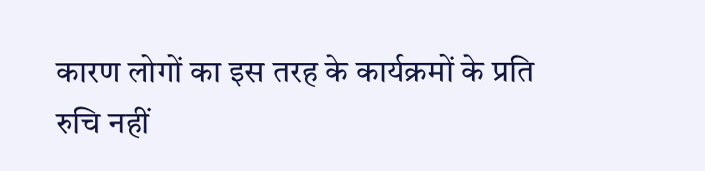कारण लोगों का इस तरह के कार्यक्रमों के प्रति रुचि नहीं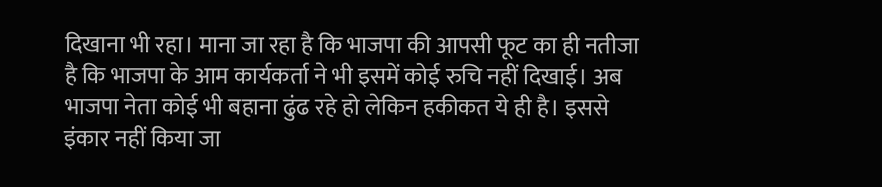दिखाना भी रहा। माना जा रहा है कि भाजपा की आपसी फूट का ही नतीजा है कि भाजपा के आम कार्यकर्ता ने भी इसमें कोई रुचि नहीं दिखाई। अब भाजपा नेता कोई भी बहाना ढुंढ रहे हो लेकिन हकीकत ये ही है। इससे इंकार नहीं किया जा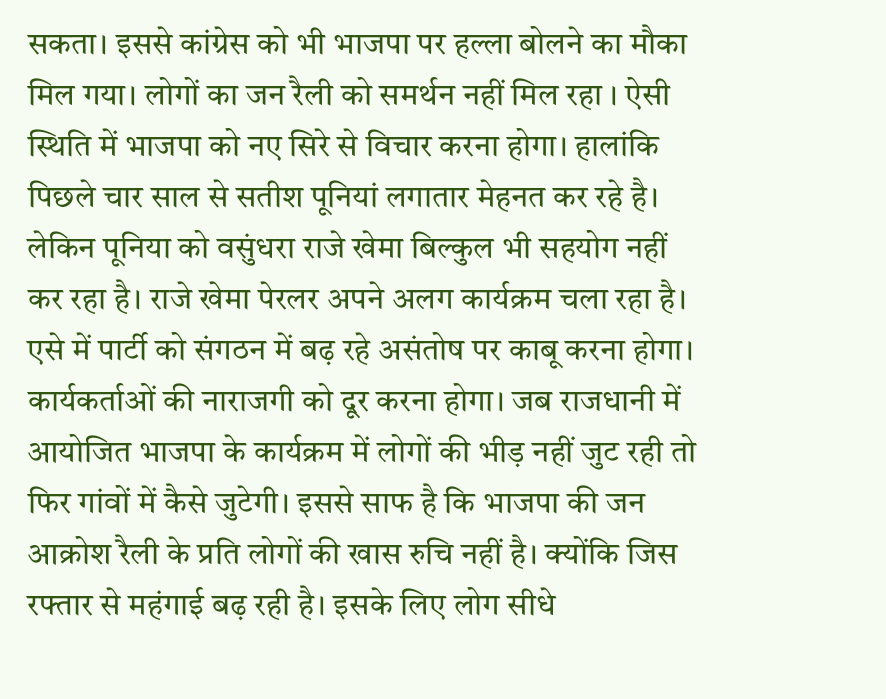सकता। इससे कांग्रेस को भी भाजपा पर हल्ला बोलने का मौका मिल गया। लोगों का जन रैली को समर्थन नहीं मिल रहा । ऐसी स्थिति में भाजपा को नए सिरे से विचार करना होगा। हालांकि पिछले चार साल से सतीश पूनियां लगातार मेहनत कर रहे है। लेकिन पूनिया को वसुंधरा राजे खेमा बिल्कुल भी सहयोग नहीं कर रहा है। राजे खेमा पेरलर अपने अलग कार्यक्रम चला रहा है। एसे में पार्टी को संगठन में बढ़ रहे असंतोष पर काबू करना होगा। कार्यकर्ताओं की नाराजगी को दूर करना होगा। जब राजधानी में आयोजित भाजपा के कार्यक्रम में लोगों की भीड़ नहीं जुट रही तो फिर गांवों में कैसे जुटेगी। इससे साफ है कि भाजपा की जन  आक्रोश रैली के प्रति लोगों की खास रुचि नहीं है। क्योंकि जिस रफ्तार से महंगाई बढ़ रही है। इसके लिए लोग सीधे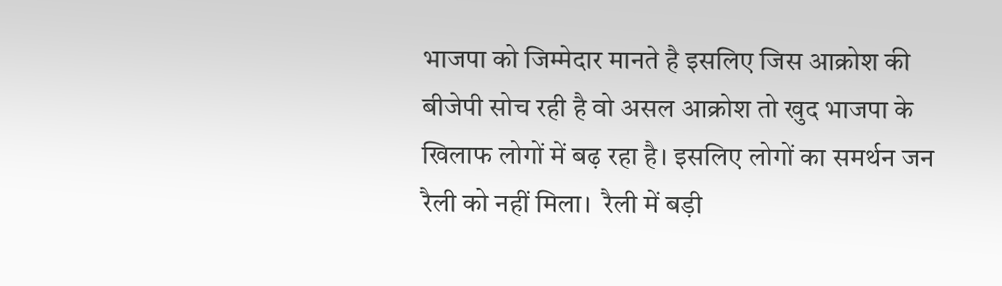भाजपा को जिम्मेदार मानते है इसलिए जिस आक्रोश की बीजेपी सोच रही है वो असल आक्रोश तो खुद भाजपा के खिलाफ लोगों में बढ़ रहा है। इसलिए लोगों का समर्थन जन रैली को नहीं मिला।  रैली में बड़ी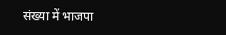संख्या में भाजपा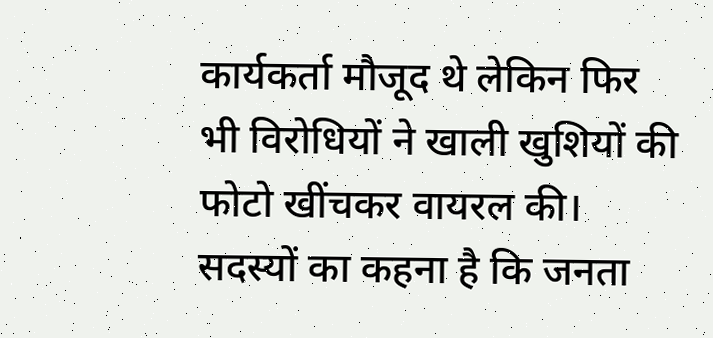कार्यकर्ता मौजूद थे लेकिन फिर भी विरोधियों ने खाली खुशियों की फोटो खींचकर वायरल की। सदस्यों का कहना है कि जनता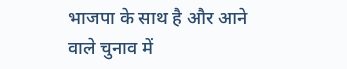भाजपा के साथ है और आने वाले चुनाव में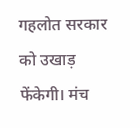गहलोत सरकार को उखाड़ फेंकेगी। मंच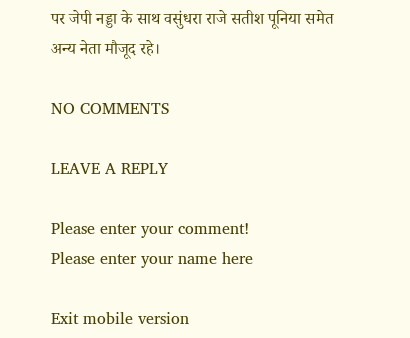पर जेपी नड्डा के साथ वसुंधरा राजे सतीश पूनिया समेत अन्य नेता मौजूद रहे।

NO COMMENTS

LEAVE A REPLY

Please enter your comment!
Please enter your name here

Exit mobile version